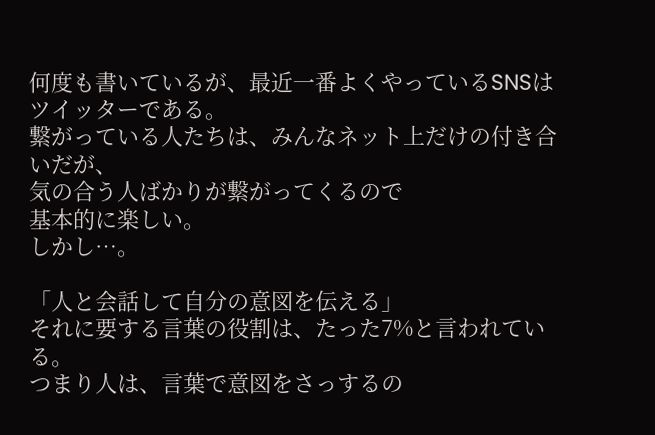何度も書いているが、最近一番よくやっているSNSはツイッターである。
繋がっている人たちは、みんなネット上だけの付き合いだが、
気の合う人ばかりが繋がってくるので
基本的に楽しい。
しかし…。

「人と会話して自分の意図を伝える」
それに要する言葉の役割は、たった7%と言われている。
つまり人は、言葉で意図をさっするの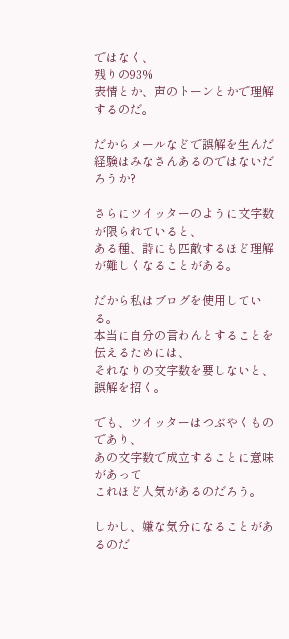ではなく、
残りの93%
表情とか、声のトーンとかで理解するのだ。

だからメールなどで誤解を生んだ経験はみなさんあるのではないだろうか?

さらにツイッターのように文字数が限られていると、
ある種、詩にも匹敵するほど理解が難しくなることがある。

だから私はブログを使用している。
本当に自分の言わんとすることを伝えるためには、
それなりの文字数を要しないと、誤解を招く。

でも、ツイッターはつぶやくものであり、
あの文字数で成立することに意味があって
これほど人気があるのだろう。

しかし、嫌な気分になることがあるのだ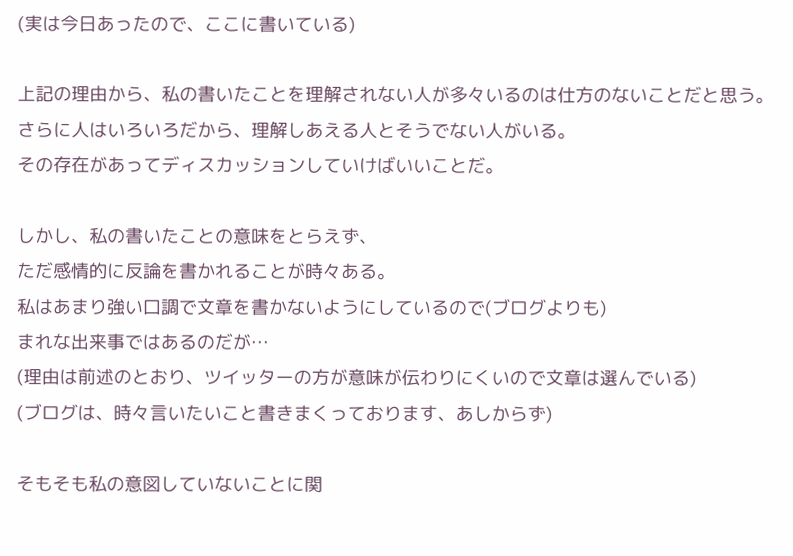(実は今日あったので、ここに書いている)

上記の理由から、私の書いたことを理解されない人が多々いるのは仕方のないことだと思う。
さらに人はいろいろだから、理解しあえる人とそうでない人がいる。
その存在があってディスカッションしていけばいいことだ。

しかし、私の書いたことの意味をとらえず、
ただ感情的に反論を書かれることが時々ある。
私はあまり強い口調で文章を書かないようにしているので(ブログよりも)
まれな出来事ではあるのだが…
(理由は前述のとおり、ツイッターの方が意味が伝わりにくいので文章は選んでいる)
(ブログは、時々言いたいこと書きまくっております、あしからず)

そもそも私の意図していないことに関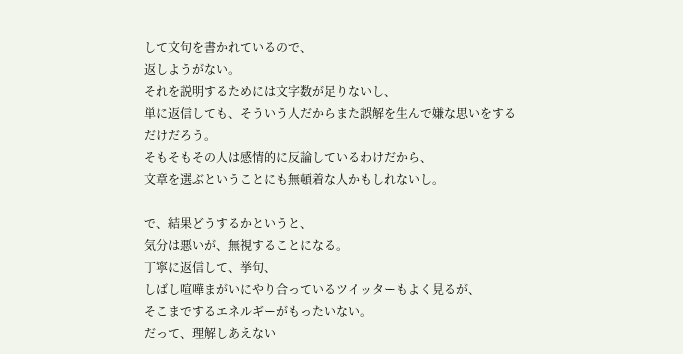して文句を書かれているので、
返しようがない。
それを説明するためには文字数が足りないし、
単に返信しても、そういう人だからまた誤解を生んで嫌な思いをするだけだろう。
そもそもその人は感情的に反論しているわけだから、
文章を選ぶということにも無頓着な人かもしれないし。

で、結果どうするかというと、
気分は悪いが、無視することになる。
丁寧に返信して、挙句、
しばし喧嘩まがいにやり合っているツイッターもよく見るが、
そこまでするエネルギーがもったいない。
だって、理解しあえない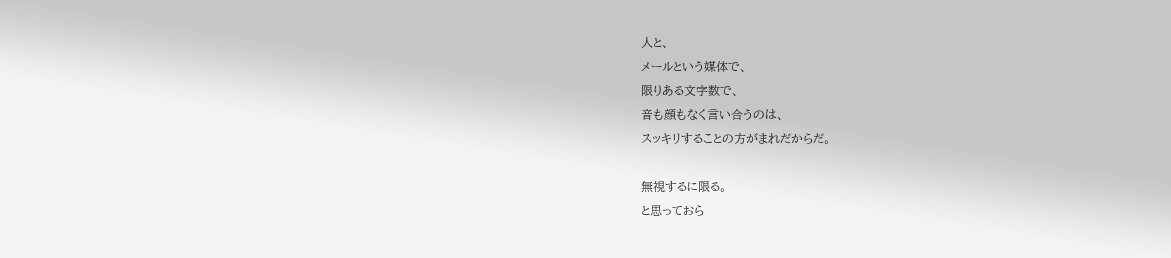人と、
メールという媒体で、
限りある文字数で、
音も顔もなく言い合うのは、
スッキリすることの方がまれだからだ。

無視するに限る。
と思っておら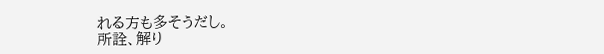れる方も多そうだし。
所詮、解り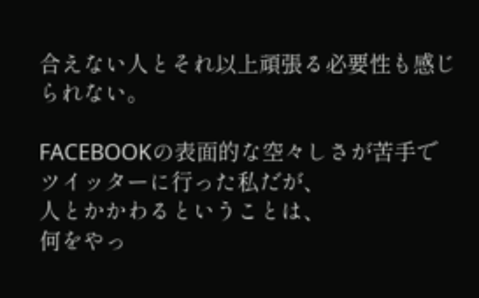合えない人とそれ以上頑張る必要性も感じられない。

FACEBOOKの表面的な空々しさが苦手で
ツイッターに行った私だが、
人とかかわるということは、
何をやっ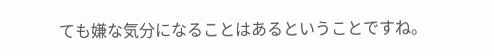ても嫌な気分になることはあるということですね。